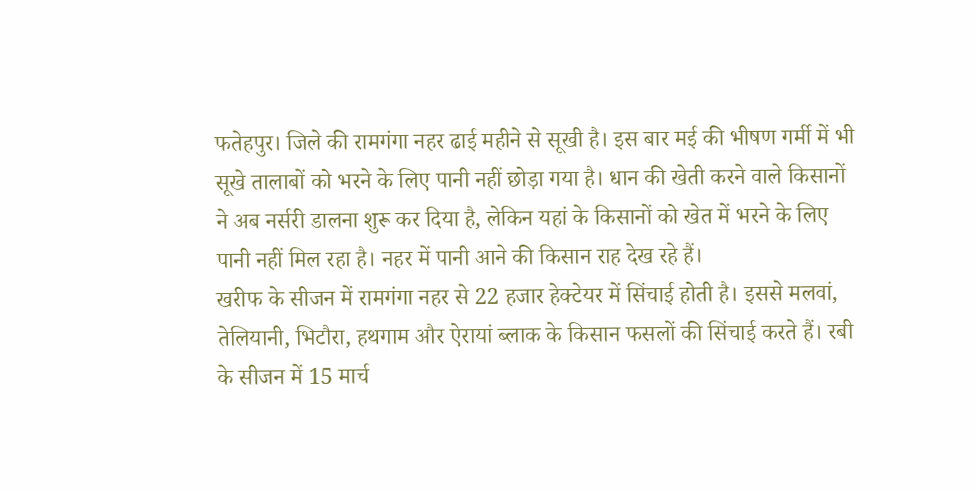फतेहपुर। जिले की रामगंगा नहर ढाई महीने से सूखी है। इस बार मई की भीषण गर्मी में भी सूखे तालाबों को भरने के लिए पानी नहीं छोड़ा गया है। धान की खेती करने वाले किसानों ने अब नर्सरी डालना शुरू कर दिया है, लेकिन यहां के किसानों को खेत में भरने के लिए पानी नहीं मिल रहा है। नहर में पानी आने की किसान राह देख रहे हैं।
खरीफ के सीजन में रामगंगा नहर से 22 हजार हेक्टेयर में सिंचाई होती है। इससे मलवां, तेलियानी, भिटौरा, हथगाम और ऐरायां ब्लाक के किसान फसलों की सिंचाई करते हैं। रबी के सीजन में 15 मार्च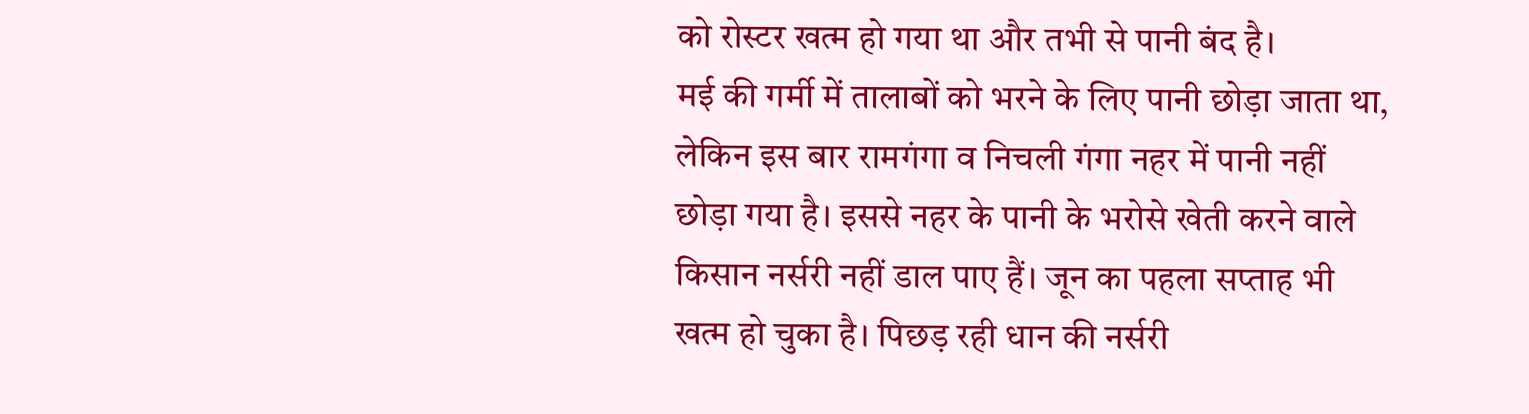को रोस्टर खत्म हो गया था और तभी से पानी बंद है।
मई की गर्मी में तालाबों को भरने के लिए पानी छोड़ा जाता था, लेकिन इस बार रामगंगा व निचली गंगा नहर में पानी नहीं छोड़ा गया है। इससे नहर के पानी के भरोसे खेती करने वाले किसान नर्सरी नहीं डाल पाए हैं। जून का पहला सप्ताह भी खत्म हो चुका है। पिछड़ रही धान की नर्सरी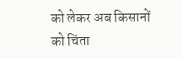को लेकर अब किसानों को चिंता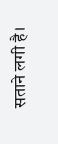सताने लगी है।